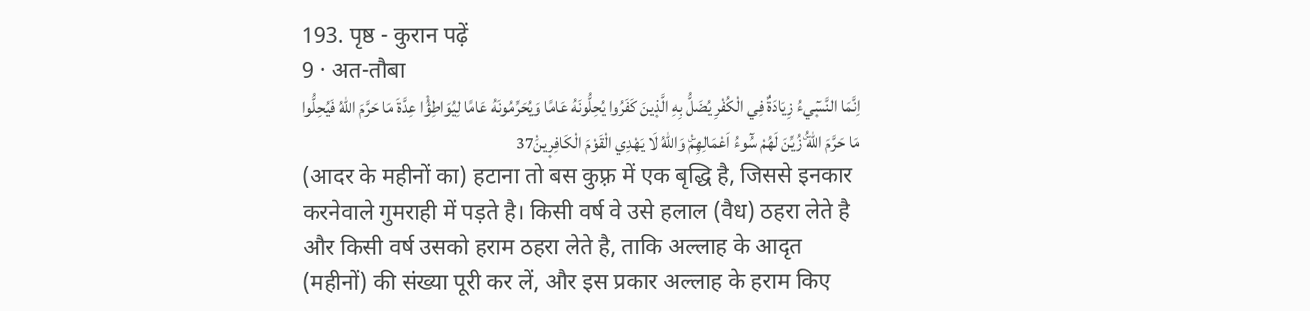193. पृष्ठ - कुरान पढ़ें
9 · अत-तौबा
اِنَّمَا النَّس۪ٓيءُ زِيَادَةٌ فِي الْكُفْرِ يُضَلُّ بِهِ الَّذ۪ينَ كَفَرُوا يُحِلُّونَهُ عَامًا وَيُحَرِّمُونَهُ عَامًا لِيُوَاطِؤُ۫ا عِدَّةَ مَا حَرَّمَ اللّٰهُ فَيُحِلُّوا مَا حَرَّمَ اللّٰهُۜ زُيِّنَ لَهُمْ سُٓوءُ اَعْمَالِهِمْۜ وَاللّٰهُ لَا يَهْدِي الْقَوْمَ الْكَافِر۪ينَ۟37
(आदर के महीनों का) हटाना तो बस कुफ़्र में एक बृद्धि है, जिससे इनकार करनेवाले गुमराही में पड़ते है। किसी वर्ष वे उसे हलाल (वैध) ठहरा लेते है और किसी वर्ष उसको हराम ठहरा लेते है, ताकि अल्लाह के आदृत (महीनों) की संख्या पूरी कर लें, और इस प्रकार अल्लाह के हराम किए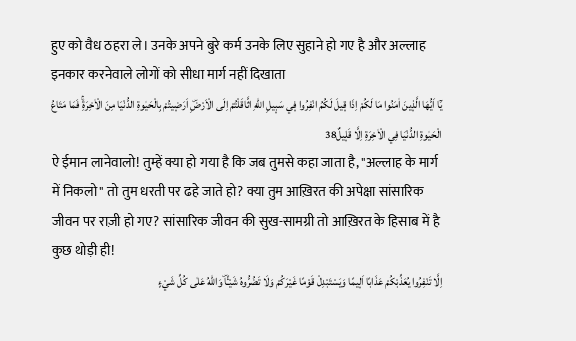हुए को वैध ठहरा ले। उनके अपने बुरे कर्म उनके लिए सुहाने हो गए है और अल्लाह इनकार करनेवाले लोगों को सीधा मार्ग नहीं दिखाता
يَٓا اَيُّهَا الَّذ۪ينَ اٰمَنُوا مَا لَكُمْ اِذَا ق۪يلَ لَكُمُ انْفِرُوا ف۪ي سَب۪يلِ اللّٰهِ اثَّاقَلْتُمْ اِلَى الْاَرْضِۜ اَرَض۪يتُمْ بِالْحَيٰوةِ الدُّنْيَا مِنَ الْاٰخِرَةِۚ فَمَا مَتَاعُ الْحَيٰوةِ الدُّنْيَا فِي الْاٰخِرَةِ اِلَّا قَل۪يلٌ38
ऐ ईमान लानेवालो! तुम्हें क्या हो गया है कि जब तुमसे कहा जाता है, "अल्लाह के मार्ग में निकलो" तो तुम धरती पर ढहे जाते हो? क्या तुम आख़िरत की अपेक्षा सांसारिक जीवन पर राज़ी हो गए? सांसारिक जीवन की सुख-सामग्री तो आख़िरत के हिसाब में है कुछ थोड़ी ही!
اِلَّا تَنْفِرُوا يُعَذِّبْكُمْ عَذَابًا اَل۪يمًا وَيَسْتَبْدِلْ قَوْمًا غَيْرَكُمْ وَلَا تَضُرُّوهُ شَيْـًٔاۜ وَاللّٰهُ عَلٰى كُلِّ شَيْءٍ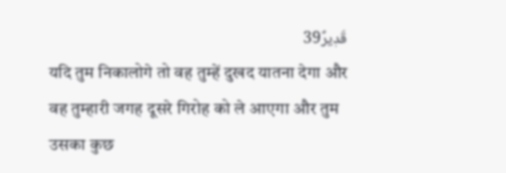قَد۪يرٌ39
यदि तुम निकालोगे तो वह तुम्हें दुखद यातना देगा और वह तुम्हारी जगह दूसरे गिरोह को ले आएगा और तुम उसका कुछ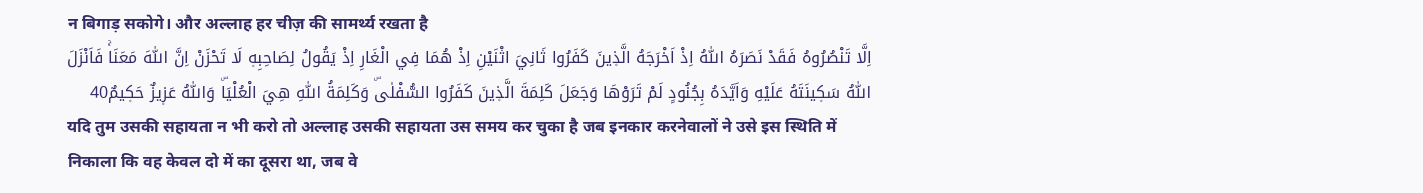न बिगाड़ सकोगे। और अल्लाह हर चीज़ की सामर्थ्य रखता है
اِلَّا تَنْصُرُوهُ فَقَدْ نَصَرَهُ اللّٰهُ اِذْ اَخْرَجَهُ الَّذ۪ينَ كَفَرُوا ثَانِيَ اثْنَيْنِ اِذْ هُمَا فِي الْغَارِ اِذْ يَقُولُ لِصَاحِبِه۪ لَا تَحْزَنْ اِنَّ اللّٰهَ مَعَنَاۚ فَاَنْزَلَ اللّٰهُ سَك۪ينَتَهُ عَلَيْهِ وَاَيَّدَهُ بِجُنُودٍ لَمْ تَرَوْهَا وَجَعَلَ كَلِمَةَ الَّذ۪ينَ كَفَرُوا السُّفْلٰىۜ وَكَلِمَةُ اللّٰهِ هِيَ الْعُلْيَاۜ وَاللّٰهُ عَز۪يزٌ حَك۪يمٌ40
यदि तुम उसकी सहायता न भी करो तो अल्लाह उसकी सहायता उस समय कर चुका है जब इनकार करनेवालों ने उसे इस स्थिति में निकाला कि वह केवल दो में का दूसरा था, जब वे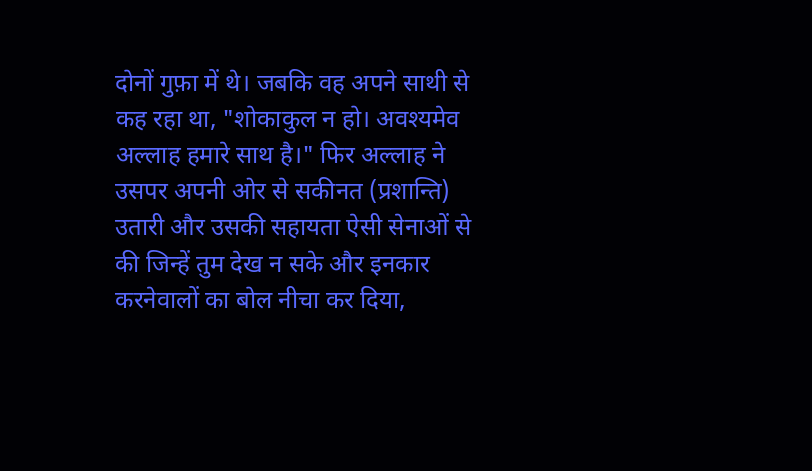दोनों गुफ़ा में थे। जबकि वह अपने साथी से कह रहा था, "शोकाकुल न हो। अवश्यमेव अल्लाह हमारे साथ है।" फिर अल्लाह ने उसपर अपनी ओर से सकीनत (प्रशान्ति) उतारी और उसकी सहायता ऐसी सेनाओं से की जिन्हें तुम देख न सके और इनकार करनेवालों का बोल नीचा कर दिया,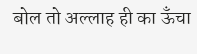बोल तो अल्लाह ही का ऊँचा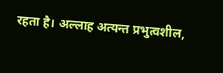रहता है। अल्लाह अत्यन्त प्रभुत्वशील,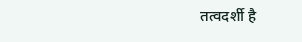तत्वदर्शी है